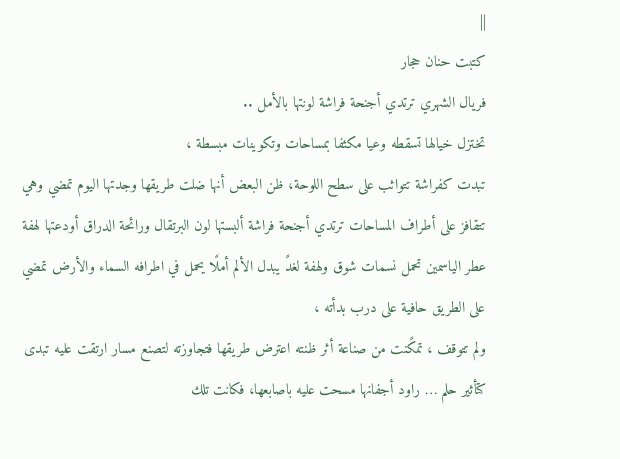||
كتبت حنان حجار
فريال الشهري ترتدي أجنحة فراشة لونتها بالأمل ..
تختزل خيالها تسقطه وعيا مكثفا بمساحات وتكوينات مبسطة ،
تبدت كفراشة تتواثب على سطح اللوحة، ظن البعض أنها ضلت طريقها وجدتها اليوم تمضي وهي تتقافز على أطراف المساحات ترتدي أجنحة فراشة ألبستها لون البرتقال ورائحة الدراق أودعتها لهفة عطر الياسمين تحمل نسمات شوق ولهفة لغدً يبدل الألم أملًا يحمل في اطرافه السماء والأرض تمضي على الطريق حافية على درب بدأته ،
ولم تتوقف ، تمكًنت من صناعة أثر ظنته اعترض طريقها فتجاوزته لتصنع مسار ارتقت عليه تبدى كتأثير حلم … راود أجفانها مسحت عليه باصابعها، فكانت تلك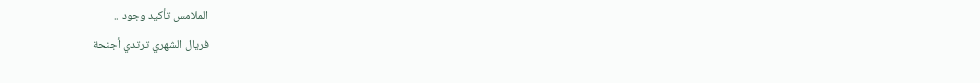الملامس تأكيد وجود ..
فريال الشهري ترتدي أجنحة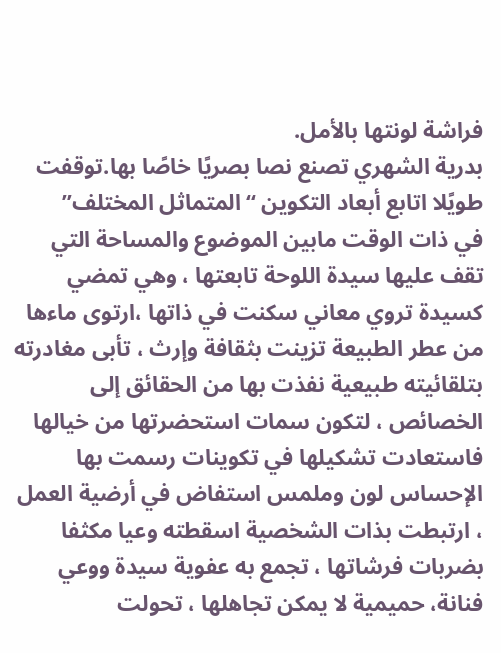فراشة لونتها بالأمل.
بدرية الشهري تصنع نصا بصريًا خاصًا بها.توقفت طويًلا اتابع أبعاد التكوين “المتماثل المختلف”
في ذات الوقت مابين الموضوع والمساحة التي تقف عليها سيدة اللوحة تابعتها ، وهي تمضي كسيدة تروي معاني سكنت في ذاتها ،ارتوى ماءها من عطر الطبيعة تزينت بثقافة وإرث ، تأبى مغادرته بتلقائيته طبيعية نفذت بها من الحقائق إلى الخصائص ، لتكون سمات استحضرتها من خيالها فاستعادت تشكيلها في تكوينات رسمت بها الإحساس لون وملمس استفاض في أرضية العمل ، ارتبطت بذات الشخصية اسقطته وعيا مكثفا بضربات فرشاتها ، تجمع به عفوية سيدة ووعي فنانة، حميمية لا يمكن تجاهلها ، تحولت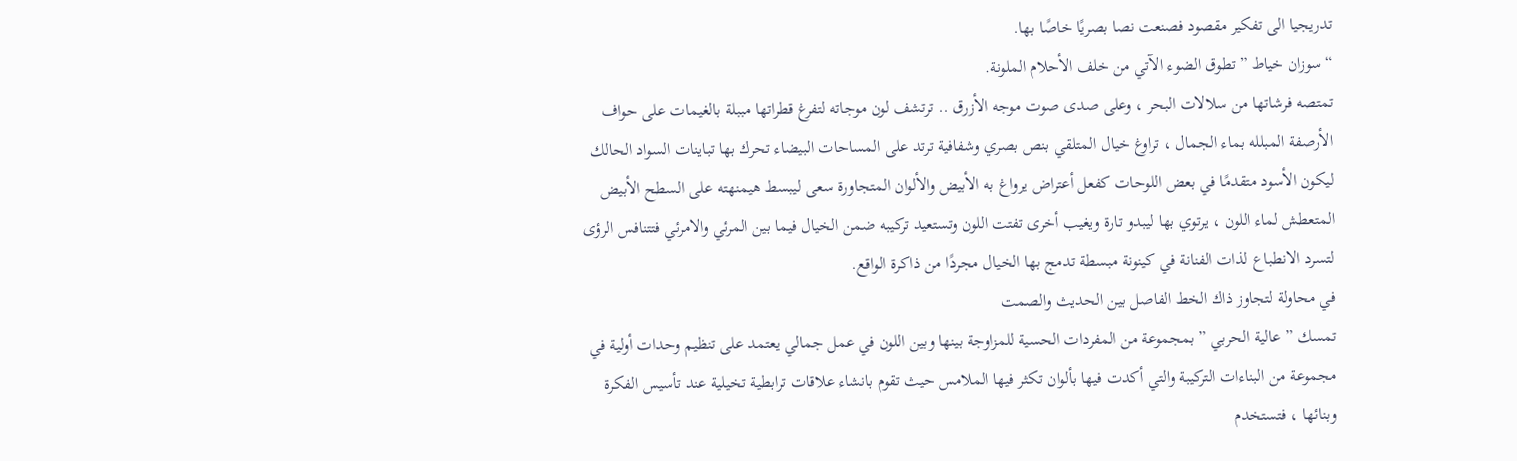تدريجيا الى تفكير مقصود فصنعت نصا بصريًا خاصًا بها.
“سوزان خياط ” تطوق الضوء الآتي من خلف الأحلام الملونة.
تمتصه فرشاتها من سلالات البحر ، وعلى صدى صوت موجه الأزرق .. ترتشف لون موجاته لتفرغ قطراتها مببلة بالغيمات على حواف الأرصفة المبلله بماء الجمال ، تراوغ خيال المتلقي بنص بصري وشفافية ترتد على المساحات البيضاء تحرك بها تباينات السواد الحالك ليكون الأسود متقدمًا في بعض اللوحات كفعل أعتراض يرواغ به الأبيض والألوان المتجاورة سعى ليبسط هيمنهته على السطح الأبيض المتعطش لماء اللون ، يرتوي بها ليبدو تارة ويغيب أخرى تفتت اللون وتستعيد تركيبه ضمن الخيال فيما بين المرئي والامرئي فتتنافس الرؤى لتسرد الانطباع لذات الفنانة في كينونة مبسطة تدمج بها الخيال مجردًا من ذاكرة الواقع.
في محاولة لتجاوز ذاك الخط الفاصل بين الحديث والصمت
تمسك ” عالية الحربي ” بمجموعة من المفردات الحسية للمزاوجة بينها وبين اللون في عمل جمالي يعتمد على تنظيم وحدات أولية في مجموعة من البناءات التركيبة والتي أكدت فيها بألوان تكثر فيها الملامس حيث تقوم بانشاء علاقات ترابطية تخيلية عند تأسيس الفكرة وبنائها ، فتستخدم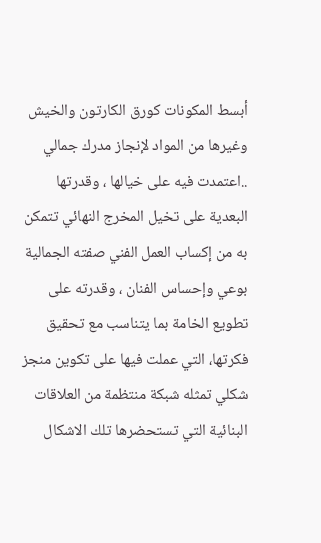أبسط المكونات كورق الكارتون والخيش وغيرها من المواد لإنجاز مدرك جمالي ..اعتمدت فيه على خيالها ، وقدرتها البعدية على تخيل المخرج النهائي تتمكن به من إكساب العمل الفني صفته الجمالية بوعي وإحساس الفنان ، وقدرته على تطويع الخامة بما يتناسب مع تحقيق فكرتها، التي عملت فيها على تكوين منجز شكلي تمثله شبكة منتظمة من العلاقات البنائية التي تستحضرها تلك الاشكال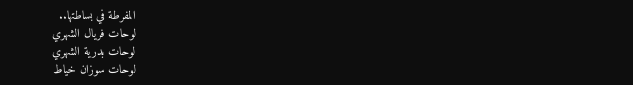المفرطة في بساطتها..
لوحات فريال الشهري
لوحات بدرية الشهري
لوحات سوزان خياط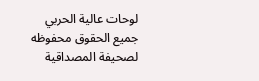لوحات عالية الحربي
جميع الحقوق محفوظه لصحيفة المصداقية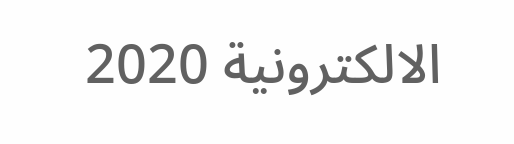الالكترونية 2020